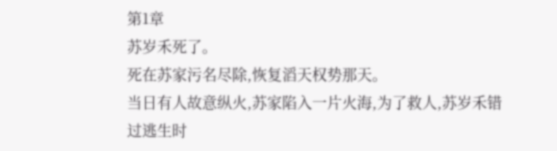第1章
苏岁禾死了。
死在苏家污名尽除,恢复滔天权势那天。
当日有人故意纵火,苏家陷入一片火海,为了救人,苏岁禾错过逃生时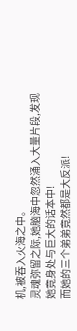机,被吞入火海之中。
灵魂弥留之际,她脑海中忽然涌入大量片段,发现她竟身处与巨大的话本中!
而她的三个弟弟竟然都是大反派!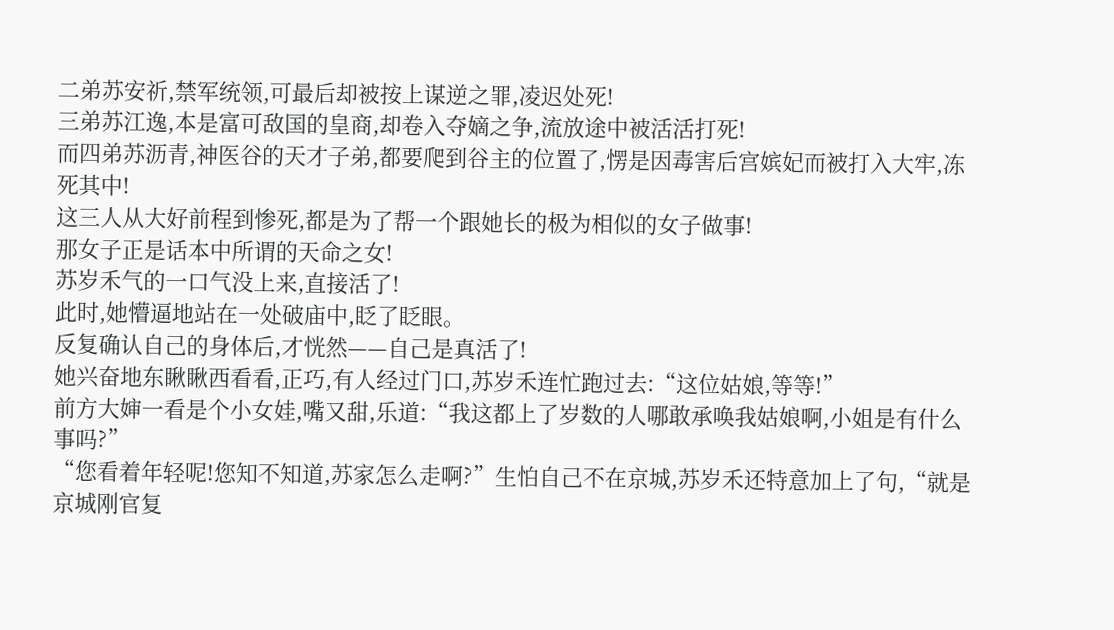二弟苏安祈,禁军统领,可最后却被按上谋逆之罪,凌迟处死!
三弟苏江逸,本是富可敌国的皇商,却卷入夺嫡之争,流放途中被活活打死!
而四弟苏沥青,神医谷的天才子弟,都要爬到谷主的位置了,愣是因毒害后宫嫔妃而被打入大牢,冻死其中!
这三人从大好前程到惨死,都是为了帮一个跟她长的极为相似的女子做事!
那女子正是话本中所谓的天命之女!
苏岁禾气的一口气没上来,直接活了!
此时,她懵逼地站在一处破庙中,眨了眨眼。
反复确认自己的身体后,才恍然——自己是真活了!
她兴奋地东瞅瞅西看看,正巧,有人经过门口,苏岁禾连忙跑过去:“这位姑娘,等等!”
前方大婶一看是个小女娃,嘴又甜,乐道:“我这都上了岁数的人哪敢承唤我姑娘啊,小姐是有什么事吗?”
“您看着年轻呢!您知不知道,苏家怎么走啊?”生怕自己不在京城,苏岁禾还特意加上了句,“就是京城刚官复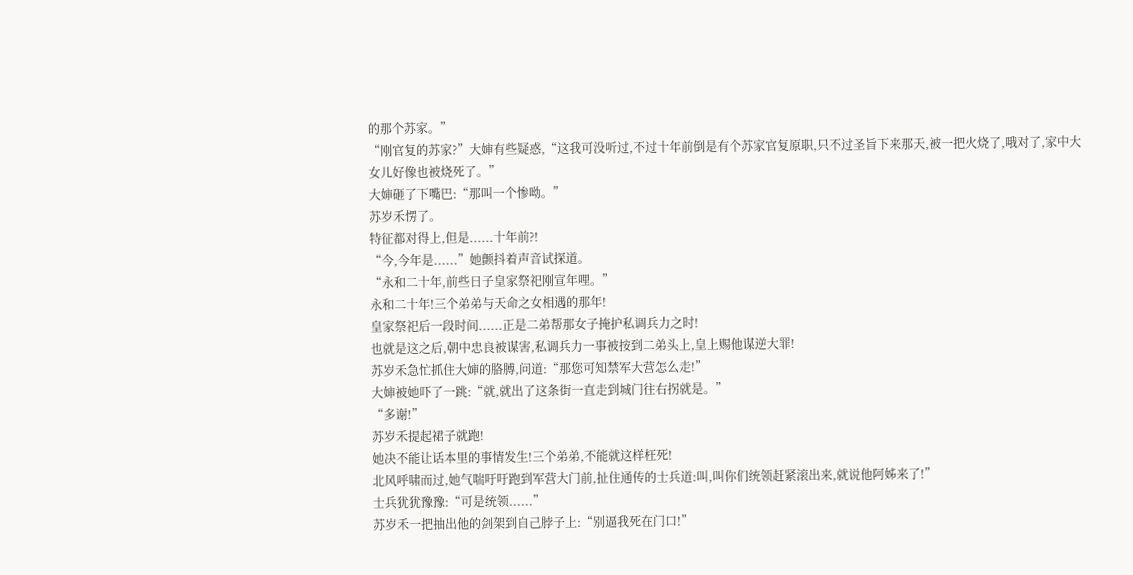的那个苏家。”
“刚官复的苏家?”大婶有些疑惑,“这我可没听过,不过十年前倒是有个苏家官复原职,只不过圣旨下来那天,被一把火烧了,哦对了,家中大女儿好像也被烧死了。”
大婶砸了下嘴巴:“那叫一个惨呦。”
苏岁禾愣了。
特征都对得上,但是......十年前?!
“今,今年是......”她颤抖着声音试探道。
“永和二十年,前些日子皇家祭祀刚宣年哩。”
永和二十年!三个弟弟与天命之女相遇的那年!
皇家祭祀后一段时间......正是二弟帮那女子掩护私调兵力之时!
也就是这之后,朝中忠良被谋害,私调兵力一事被按到二弟头上,皇上赐他谋逆大罪!
苏岁禾急忙抓住大婶的胳膊,问道:“那您可知禁军大营怎么走!”
大婶被她吓了一跳:“就,就出了这条街一直走到城门往右拐就是。”
“多谢!”
苏岁禾提起裙子就跑!
她决不能让话本里的事情发生!三个弟弟,不能就这样枉死!
北风呼啸而过,她气喘吁吁跑到军营大门前,扯住通传的士兵道:叫,叫你们统领赶紧滚出来,就说他阿姊来了!”
士兵犹犹豫豫:“可是统领......”
苏岁禾一把抽出他的剑架到自己脖子上:“别逼我死在门口!”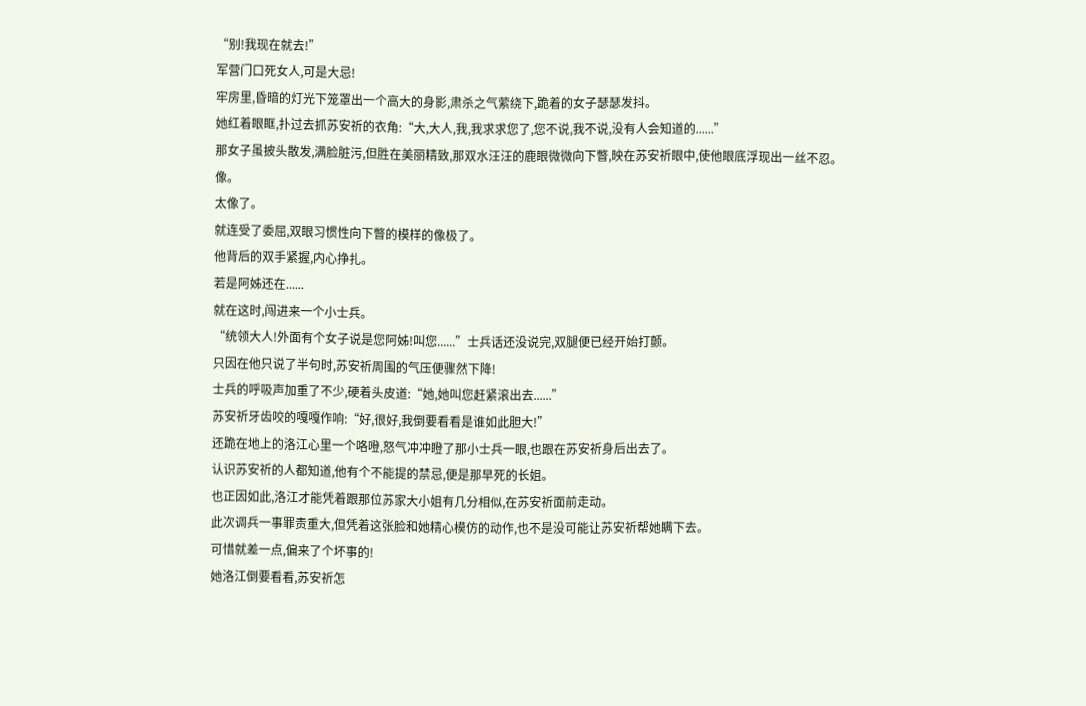“别!我现在就去!”
军营门口死女人,可是大忌!
牢房里,昏暗的灯光下笼罩出一个高大的身影,肃杀之气萦绕下,跪着的女子瑟瑟发抖。
她红着眼眶,扑过去抓苏安祈的衣角:“大,大人,我,我求求您了,您不说,我不说,没有人会知道的......”
那女子虽披头散发,满脸脏污,但胜在美丽精致,那双水汪汪的鹿眼微微向下瞥,映在苏安祈眼中,使他眼底浮现出一丝不忍。
像。
太像了。
就连受了委屈,双眼习惯性向下瞥的模样的像极了。
他背后的双手紧握,内心挣扎。
若是阿姊还在......
就在这时,闯进来一个小士兵。
“统领大人!外面有个女子说是您阿姊!叫您......”士兵话还没说完,双腿便已经开始打颤。
只因在他只说了半句时,苏安祈周围的气压便骤然下降!
士兵的呼吸声加重了不少,硬着头皮道:“她,她叫您赶紧滚出去......”
苏安祈牙齿咬的嘎嘎作响:“好,很好,我倒要看看是谁如此胆大!”
还跪在地上的洛江心里一个咯噔,怒气冲冲瞪了那小士兵一眼,也跟在苏安祈身后出去了。
认识苏安祈的人都知道,他有个不能提的禁忌,便是那早死的长姐。
也正因如此,洛江才能凭着跟那位苏家大小姐有几分相似,在苏安祈面前走动。
此次调兵一事罪责重大,但凭着这张脸和她精心模仿的动作,也不是没可能让苏安祈帮她瞒下去。
可惜就差一点,偏来了个坏事的!
她洛江倒要看看,苏安祈怎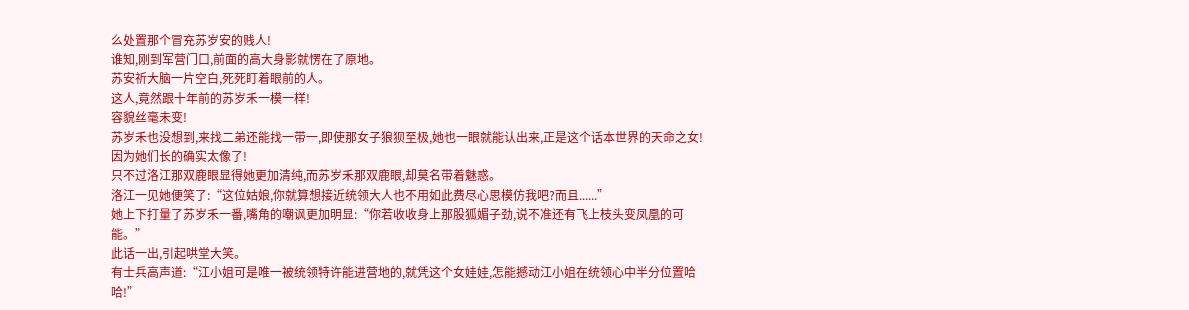么处置那个冒充苏岁安的贱人!
谁知,刚到军营门口,前面的高大身影就愣在了原地。
苏安祈大脑一片空白,死死盯着眼前的人。
这人,竟然跟十年前的苏岁禾一模一样!
容貌丝毫未变!
苏岁禾也没想到,来找二弟还能找一带一,即使那女子狼狈至极,她也一眼就能认出来,正是这个话本世界的天命之女!
因为她们长的确实太像了!
只不过洛江那双鹿眼显得她更加清纯,而苏岁禾那双鹿眼,却莫名带着魅惑。
洛江一见她便笑了:“这位姑娘,你就算想接近统领大人也不用如此费尽心思模仿我吧?而且......”
她上下打量了苏岁禾一番,嘴角的嘲讽更加明显:“你若收收身上那股狐媚子劲,说不准还有飞上枝头变凤凰的可能。”
此话一出,引起哄堂大笑。
有士兵高声道:“江小姐可是唯一被统领特许能进营地的,就凭这个女娃娃,怎能撼动江小姐在统领心中半分位置哈哈!”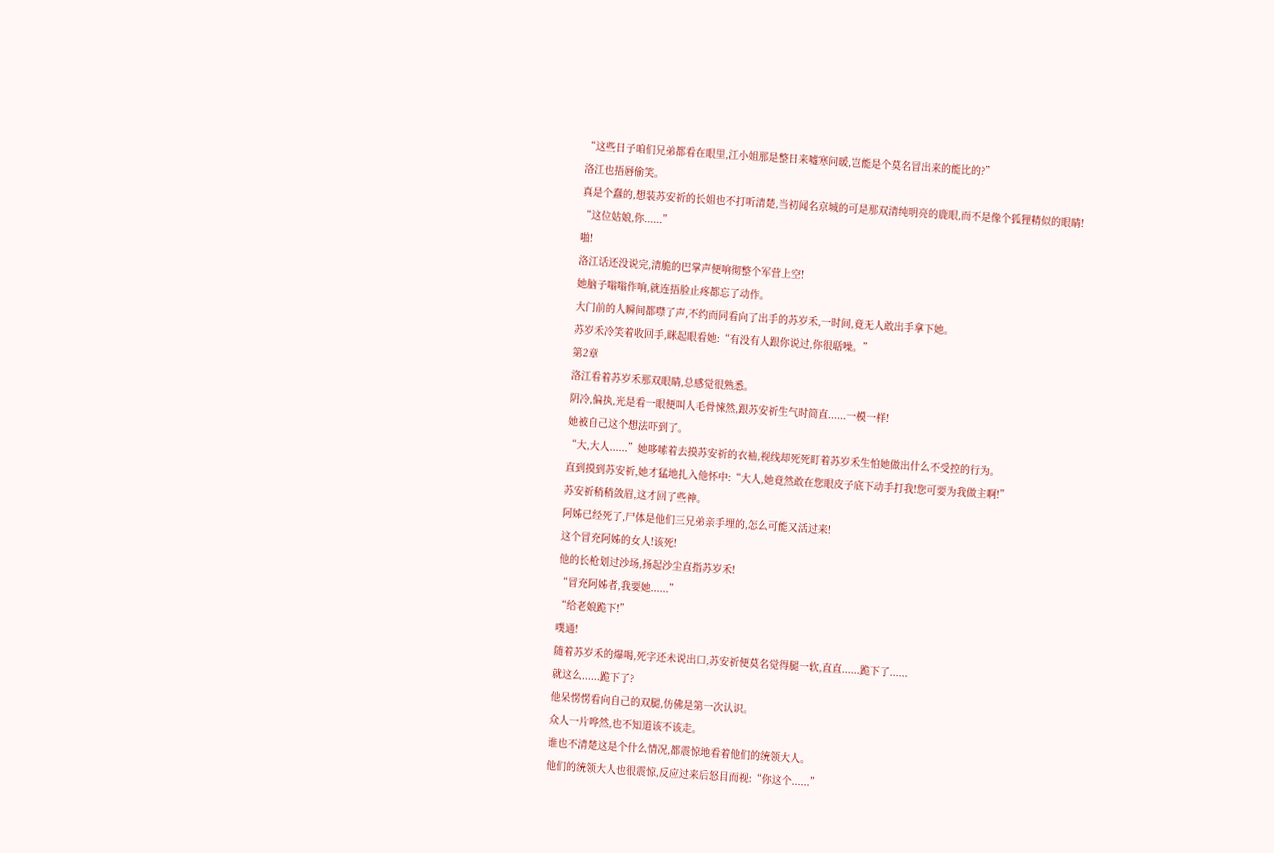“这些日子咱们兄弟都看在眼里,江小姐那是整日来嘘寒问暖,岂能是个莫名冒出来的能比的?”
洛江也捂唇偷笑。
真是个蠢的,想装苏安祈的长姐也不打听清楚,当初闻名京城的可是那双清纯明亮的鹿眼,而不是像个狐狸精似的眼睛!
“这位姑娘,你......”
啪!
洛江话还没说完,清脆的巴掌声便响彻整个军营上空!
她脑子嗡嗡作响,就连捂脸止疼都忘了动作。
大门前的人瞬间都噤了声,不约而同看向了出手的苏岁禾,一时间,竟无人敢出手拿下她。
苏岁禾冷笑着收回手,眯起眼看她:“有没有人跟你说过,你很聒噪。”
第2章
洛江看着苏岁禾那双眼睛,总感觉很熟悉。
阴冷,偏执,光是看一眼便叫人毛骨悚然,跟苏安祈生气时简直......一模一样!
她被自己这个想法吓到了。
“大,大人......”她哆嗦着去摸苏安祈的衣袖,视线却死死盯着苏岁禾生怕她做出什么不受控的行为。
直到摸到苏安祈,她才猛地扎入他怀中:“大人,她竟然敢在您眼皮子底下动手打我!您可要为我做主啊!”
苏安祈稍稍敛眉,这才回了些神。
阿姊已经死了,尸体是他们三兄弟亲手埋的,怎么可能又活过来!
这个冒充阿姊的女人!该死!
他的长枪划过沙场,扬起沙尘直指苏岁禾!
“冒充阿姊者,我要她......”
“给老娘跪下!”
噗通!
随着苏岁禾的爆喝,死字还未说出口,苏安祈便莫名觉得腿一软,直直......跪下了......
就这么......跪下了?
他呆愣愣看向自己的双腿,仿佛是第一次认识。
众人一片哗然,也不知道该不该走。
谁也不清楚这是个什么情况,都震惊地看着他们的统领大人。
他们的统领大人也很震惊,反应过来后怒目而视:“你这个......”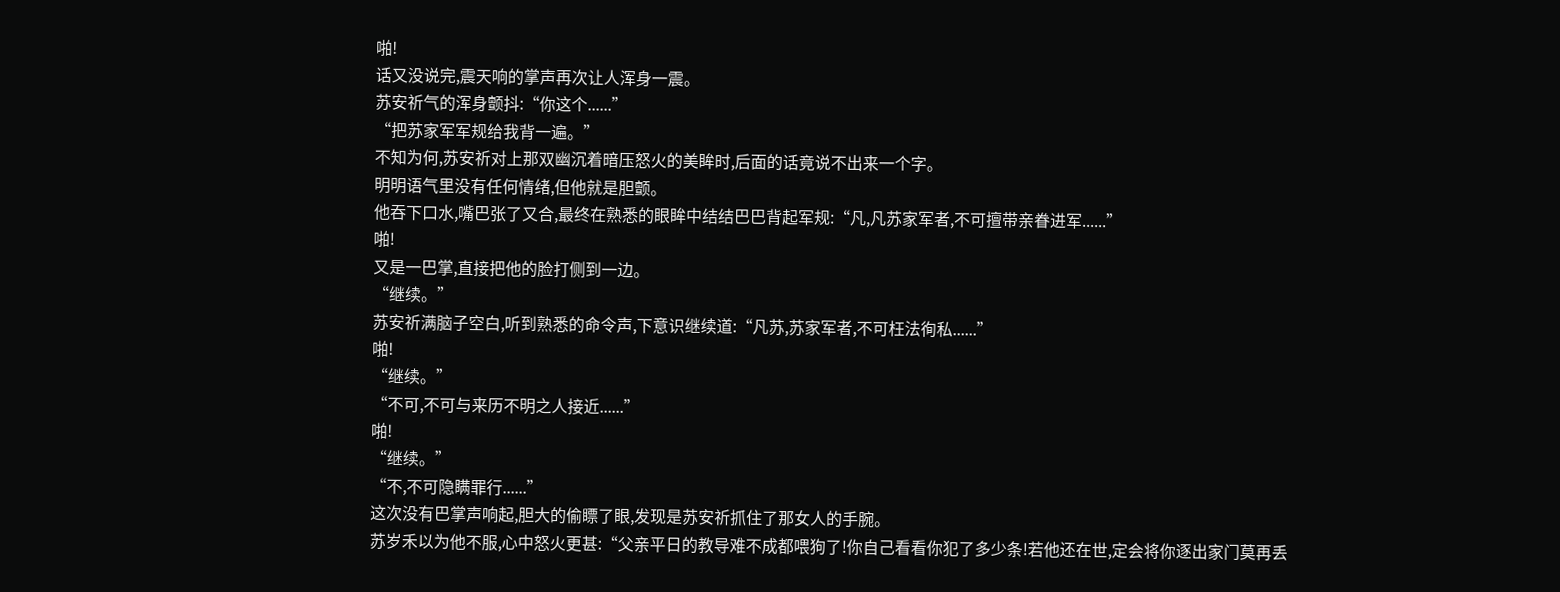啪!
话又没说完,震天响的掌声再次让人浑身一震。
苏安祈气的浑身颤抖:“你这个......”
“把苏家军军规给我背一遍。”
不知为何,苏安祈对上那双幽沉着暗压怒火的美眸时,后面的话竟说不出来一个字。
明明语气里没有任何情绪,但他就是胆颤。
他吞下口水,嘴巴张了又合,最终在熟悉的眼眸中结结巴巴背起军规:“凡,凡苏家军者,不可擅带亲眷进军......”
啪!
又是一巴掌,直接把他的脸打侧到一边。
“继续。”
苏安祈满脑子空白,听到熟悉的命令声,下意识继续道:“凡苏,苏家军者,不可枉法徇私......”
啪!
“继续。”
“不可,不可与来历不明之人接近......”
啪!
“继续。”
“不,不可隐瞒罪行......”
这次没有巴掌声响起,胆大的偷瞟了眼,发现是苏安祈抓住了那女人的手腕。
苏岁禾以为他不服,心中怒火更甚:“父亲平日的教导难不成都喂狗了!你自己看看你犯了多少条!若他还在世,定会将你逐出家门莫再丢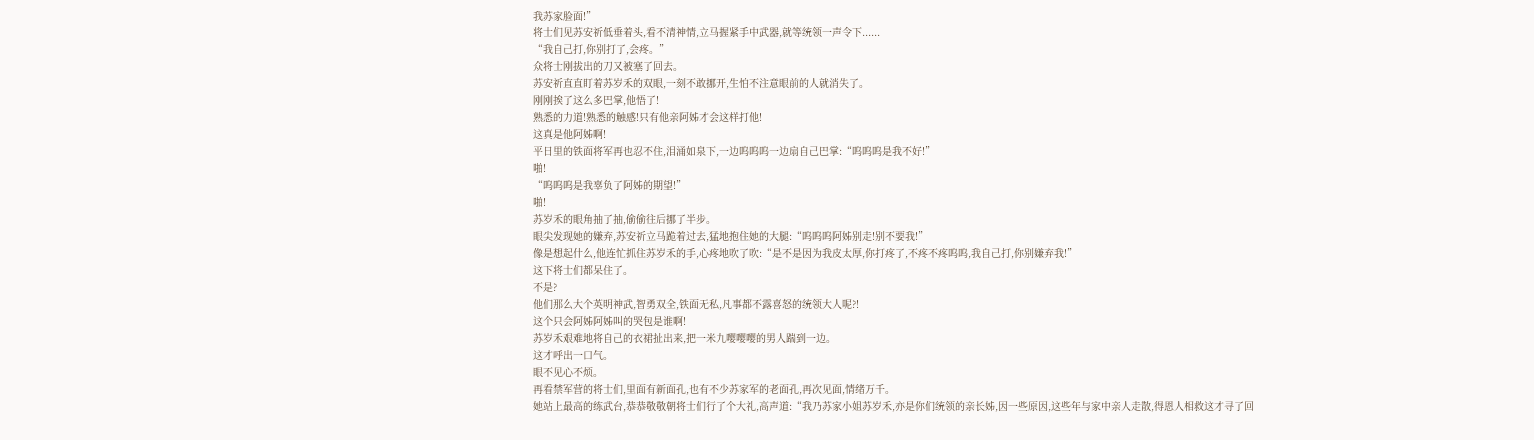我苏家脸面!”
将士们见苏安祈低垂着头,看不清神情,立马握紧手中武器,就等统领一声令下......
“我自己打,你别打了,会疼。”
众将士刚拔出的刀又被塞了回去。
苏安祈直直盯着苏岁禾的双眼,一刻不敢挪开,生怕不注意眼前的人就消失了。
刚刚挨了这么多巴掌,他悟了!
熟悉的力道!熟悉的触感!只有他亲阿姊才会这样打他!
这真是他阿姊啊!
平日里的铁面将军再也忍不住,泪涌如泉下,一边呜呜呜一边扇自己巴掌:“呜呜呜是我不好!”
啪!
“呜呜呜是我辜负了阿姊的期望!”
啪!
苏岁禾的眼角抽了抽,偷偷往后挪了半步。
眼尖发现她的嫌弃,苏安祈立马跪着过去,猛地抱住她的大腿:“呜呜呜阿姊别走!别不要我!”
像是想起什么,他连忙抓住苏岁禾的手,心疼地吹了吹:“是不是因为我皮太厚,你打疼了,不疼不疼呜呜,我自己打,你别嫌弃我!”
这下将士们都呆住了。
不是?
他们那么大个英明神武,智勇双全,铁面无私,凡事都不露喜怒的统领大人呢?!
这个只会阿姊阿姊叫的哭包是谁啊!
苏岁禾艰难地将自己的衣裙扯出来,把一米九嘤嘤嘤的男人踹到一边。
这才呼出一口气。
眼不见心不烦。
再看禁军营的将士们,里面有新面孔,也有不少苏家军的老面孔,再次见面,情绪万千。
她站上最高的练武台,恭恭敬敬朝将士们行了个大礼,高声道:“我乃苏家小姐苏岁禾,亦是你们统领的亲长姊,因一些原因,这些年与家中亲人走散,得恩人相救这才寻了回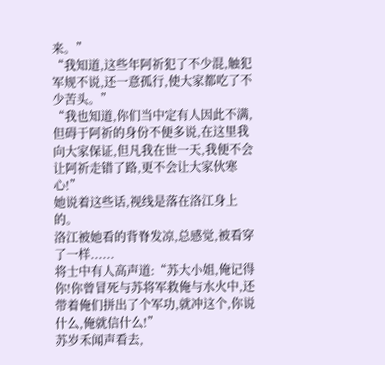来。”
“我知道,这些年阿祈犯了不少混,触犯军规不说,还一意孤行,使大家都吃了不少苦头。”
“我也知道,你们当中定有人因此不满,但碍于阿祈的身份不便多说,在这里我向大家保证,但凡我在世一天,我便不会让阿祈走错了路,更不会让大家伙寒心!”
她说着这些话,视线是落在洛江身上的。
洛江被她看的背脊发凉,总感觉,被看穿了一样......
将士中有人高声道:“苏大小姐,俺记得你!你曾冒死与苏将军救俺与水火中,还带着俺们拼出了个军功,就冲这个,你说什么,俺就信什么!”
苏岁禾闻声看去,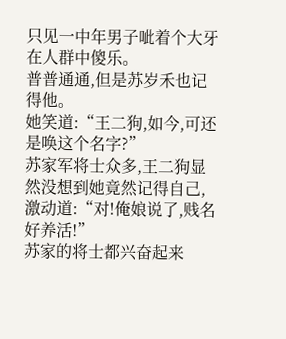只见一中年男子呲着个大牙在人群中傻乐。
普普通通,但是苏岁禾也记得他。
她笑道:“王二狗,如今,可还是唤这个名字?”
苏家军将士众多,王二狗显然没想到她竟然记得自己,激动道:“对!俺娘说了,贱名好养活!”
苏家的将士都兴奋起来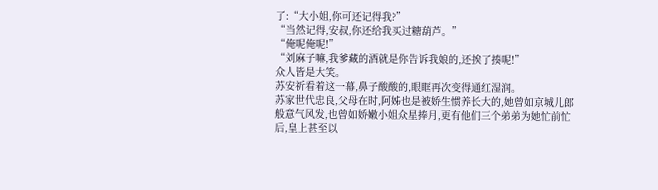了:“大小姐,你可还记得我?”
“当然记得,安叔,你还给我买过糖葫芦。”
“俺呢俺呢!”
“刘麻子嘛,我爹藏的酒就是你告诉我娘的,还挨了揍呢!”
众人皆是大笑。
苏安祈看着这一幕,鼻子酸酸的,眼眶再次变得通红湿润。
苏家世代忠良,父母在时,阿姊也是被娇生惯养长大的,她曾如京城儿郎般意气风发,也曾如娇嫩小姐众星捧月,更有他们三个弟弟为她忙前忙后,皇上甚至以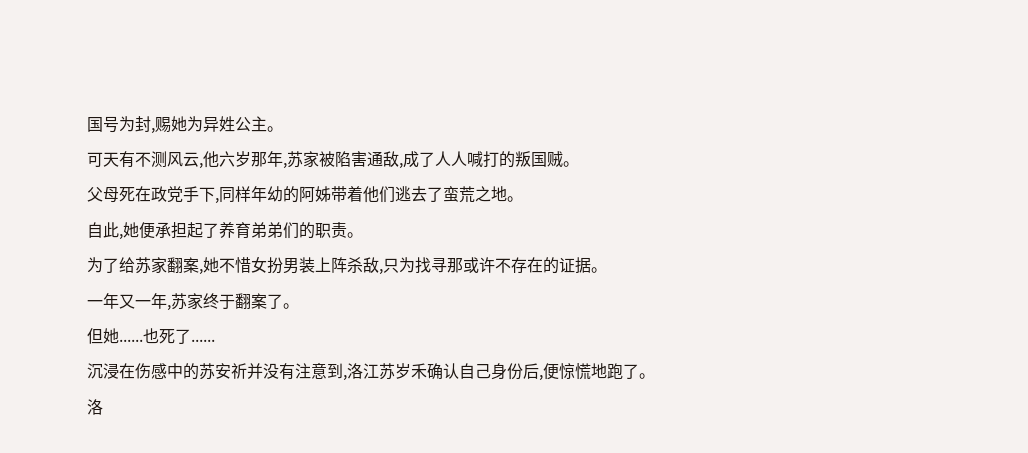国号为封,赐她为异姓公主。
可天有不测风云,他六岁那年,苏家被陷害通敌,成了人人喊打的叛国贼。
父母死在政党手下,同样年幼的阿姊带着他们逃去了蛮荒之地。
自此,她便承担起了养育弟弟们的职责。
为了给苏家翻案,她不惜女扮男装上阵杀敌,只为找寻那或许不存在的证据。
一年又一年,苏家终于翻案了。
但她......也死了......
沉浸在伤感中的苏安祈并没有注意到,洛江苏岁禾确认自己身份后,便惊慌地跑了。
洛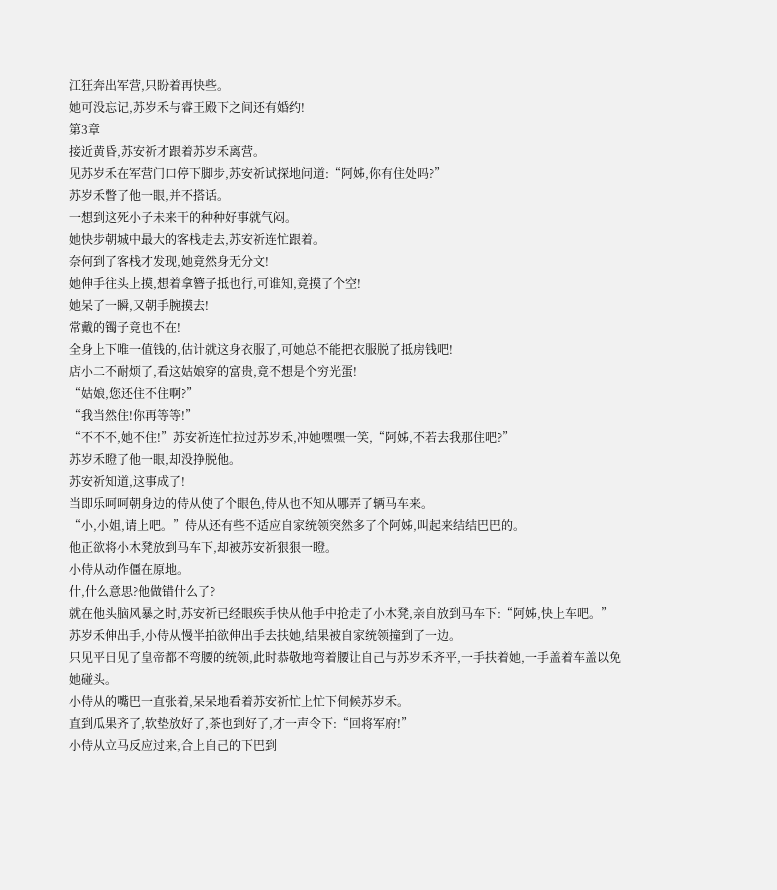江狂奔出军营,只盼着再快些。
她可没忘记,苏岁禾与睿王殿下之间还有婚约!
第3章
接近黄昏,苏安祈才跟着苏岁禾离营。
见苏岁禾在军营门口停下脚步,苏安祈试探地问道:“阿姊,你有住处吗?”
苏岁禾瞥了他一眼,并不搭话。
一想到这死小子未来干的种种好事就气闷。
她快步朝城中最大的客栈走去,苏安祈连忙跟着。
奈何到了客栈才发现,她竟然身无分文!
她伸手往头上摸,想着拿簪子抵也行,可谁知,竟摸了个空!
她呆了一瞬,又朝手腕摸去!
常戴的镯子竟也不在!
全身上下唯一值钱的,估计就这身衣服了,可她总不能把衣服脱了抵房钱吧!
店小二不耐烦了,看这姑娘穿的富贵,竟不想是个穷光蛋!
“姑娘,您还住不住啊?”
“我当然住!你再等等!”
“不不不,她不住!”苏安祈连忙拉过苏岁禾,冲她嘿嘿一笑,“阿姊,不若去我那住吧?”
苏岁禾瞪了他一眼,却没挣脱他。
苏安祈知道,这事成了!
当即乐呵呵朝身边的侍从使了个眼色,侍从也不知从哪弄了辆马车来。
“小,小姐,请上吧。”侍从还有些不适应自家统领突然多了个阿姊,叫起来结结巴巴的。
他正欲将小木凳放到马车下,却被苏安祈狠狠一瞪。
小侍从动作僵在原地。
什,什么意思?他做错什么了?
就在他头脑风暴之时,苏安祈已经眼疾手快从他手中抢走了小木凳,亲自放到马车下:“阿姊,快上车吧。”
苏岁禾伸出手,小侍从慢半拍欲伸出手去扶她,结果被自家统领撞到了一边。
只见平日见了皇帝都不弯腰的统领,此时恭敬地弯着腰让自己与苏岁禾齐平,一手扶着她,一手盖着车盖以免她碰头。
小侍从的嘴巴一直张着,呆呆地看着苏安祈忙上忙下伺候苏岁禾。
直到瓜果齐了,软垫放好了,茶也到好了,才一声令下:“回将军府!”
小侍从立马反应过来,合上自己的下巴到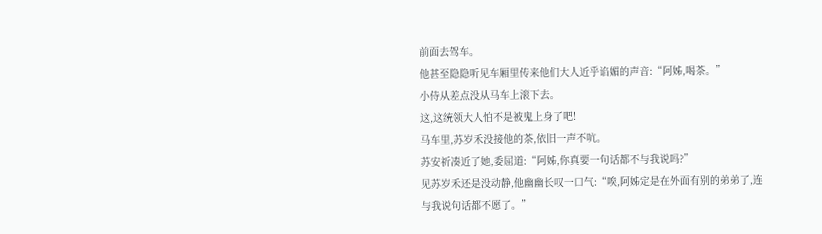前面去驾车。
他甚至隐隐听见车厢里传来他们大人近乎谄媚的声音:“阿姊,喝茶。”
小侍从差点没从马车上滚下去。
这,这统领大人怕不是被鬼上身了吧!
马车里,苏岁禾没接他的茶,依旧一声不吭。
苏安祈凑近了她,委屈道:“阿姊,你真要一句话都不与我说吗?”
见苏岁禾还是没动静,他幽幽长叹一口气:“唉,阿姊定是在外面有别的弟弟了,连与我说句话都不愿了。”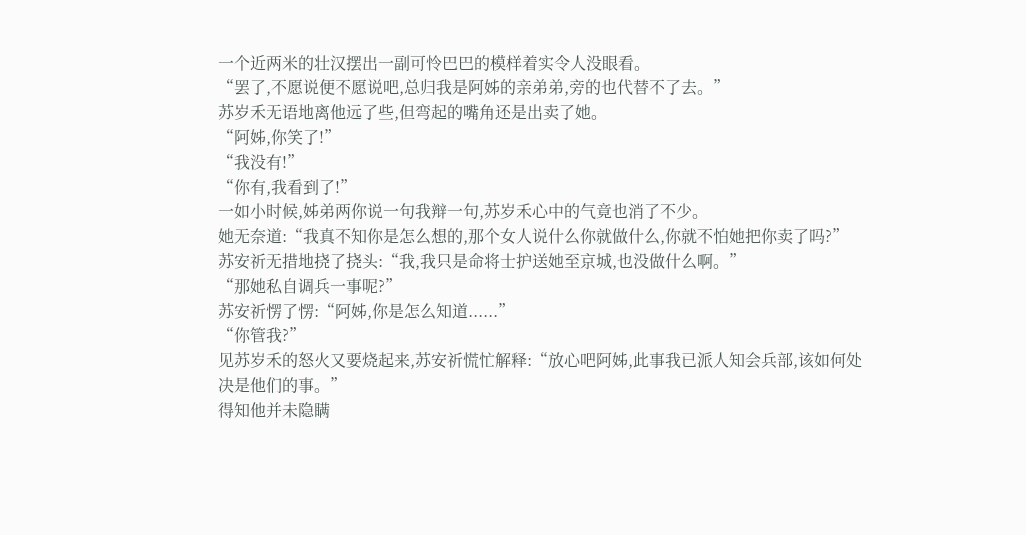一个近两米的壮汉摆出一副可怜巴巴的模样着实令人没眼看。
“罢了,不愿说便不愿说吧,总归我是阿姊的亲弟弟,旁的也代替不了去。”
苏岁禾无语地离他远了些,但弯起的嘴角还是出卖了她。
“阿姊,你笑了!”
“我没有!”
“你有,我看到了!”
一如小时候,姊弟两你说一句我辩一句,苏岁禾心中的气竟也消了不少。
她无奈道:“我真不知你是怎么想的,那个女人说什么你就做什么,你就不怕她把你卖了吗?”
苏安祈无措地挠了挠头:“我,我只是命将士护送她至京城,也没做什么啊。”
“那她私自调兵一事呢?”
苏安祈愣了愣:“阿姊,你是怎么知道......”
“你管我?”
见苏岁禾的怒火又要烧起来,苏安祈慌忙解释:“放心吧阿姊,此事我已派人知会兵部,该如何处决是他们的事。”
得知他并未隐瞒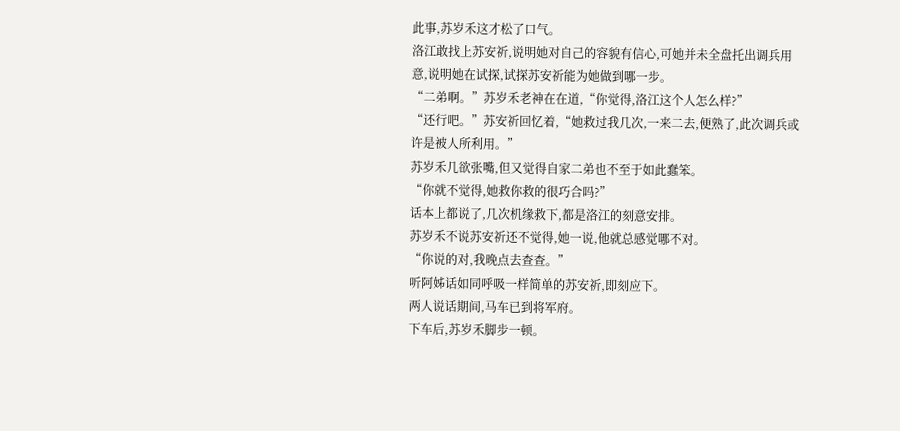此事,苏岁禾这才松了口气。
洛江敢找上苏安祈,说明她对自己的容貌有信心,可她并未全盘托出调兵用意,说明她在试探,试探苏安祈能为她做到哪一步。
“二弟啊。”苏岁禾老神在在道,“你觉得,洛江这个人怎么样?”
“还行吧。”苏安祈回忆着,“她救过我几次,一来二去,便熟了,此次调兵或许是被人所利用。”
苏岁禾几欲张嘴,但又觉得自家二弟也不至于如此蠢笨。
“你就不觉得,她救你救的很巧合吗?”
话本上都说了,几次机缘救下,都是洛江的刻意安排。
苏岁禾不说苏安祈还不觉得,她一说,他就总感觉哪不对。
“你说的对,我晚点去查查。”
听阿姊话如同呼吸一样简单的苏安祈,即刻应下。
两人说话期间,马车已到将军府。
下车后,苏岁禾脚步一顿。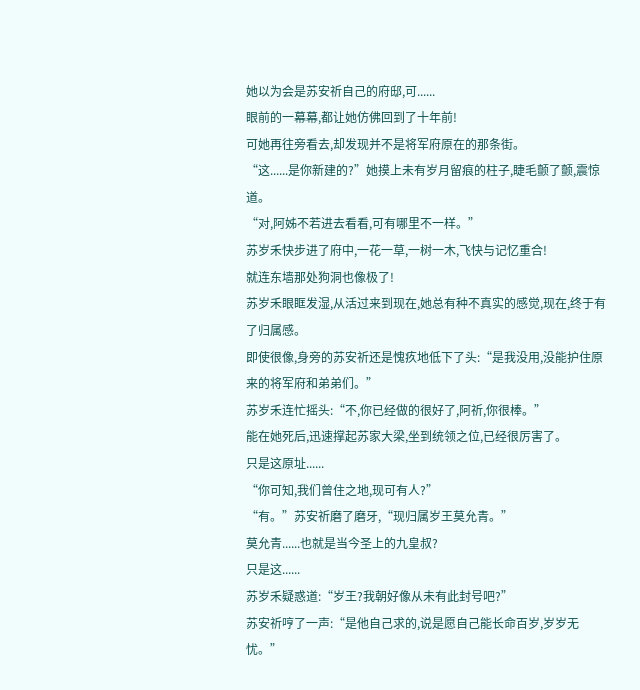她以为会是苏安祈自己的府邸,可......
眼前的一幕幕,都让她仿佛回到了十年前!
可她再往旁看去,却发现并不是将军府原在的那条街。
“这......是你新建的?”她摸上未有岁月留痕的柱子,睫毛颤了颤,震惊道。
“对,阿姊不若进去看看,可有哪里不一样。”
苏岁禾快步进了府中,一花一草,一树一木,飞快与记忆重合!
就连东墙那处狗洞也像极了!
苏岁禾眼眶发湿,从活过来到现在,她总有种不真实的感觉,现在,终于有了归属感。
即使很像,身旁的苏安祈还是愧疚地低下了头:“是我没用,没能护住原来的将军府和弟弟们。”
苏岁禾连忙摇头:“不,你已经做的很好了,阿祈,你很棒。”
能在她死后,迅速撑起苏家大梁,坐到统领之位,已经很厉害了。
只是这原址......
“你可知,我们曾住之地,现可有人?”
“有。”苏安祈磨了磨牙,“现归属岁王莫允青。”
莫允青......也就是当今圣上的九皇叔?
只是这......
苏岁禾疑惑道:“岁王?我朝好像从未有此封号吧?”
苏安祈哼了一声:“是他自己求的,说是愿自己能长命百岁,岁岁无忧。”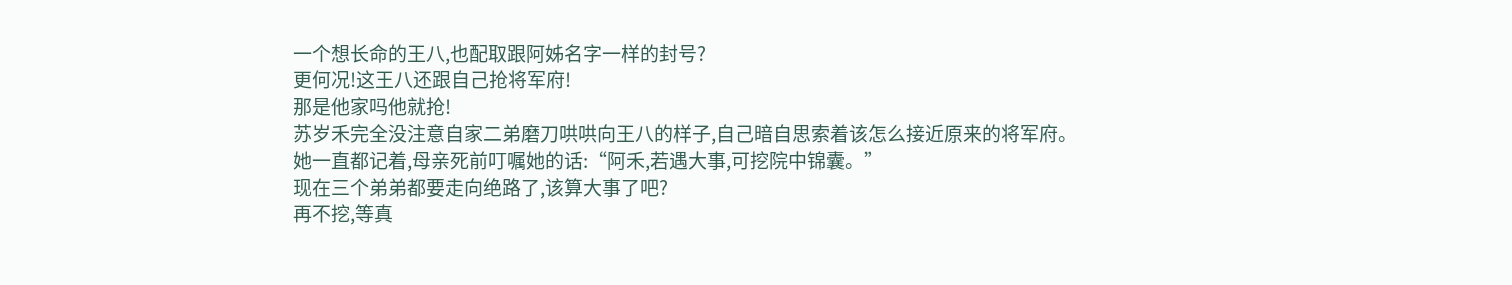一个想长命的王八,也配取跟阿姊名字一样的封号?
更何况!这王八还跟自己抢将军府!
那是他家吗他就抢!
苏岁禾完全没注意自家二弟磨刀哄哄向王八的样子,自己暗自思索着该怎么接近原来的将军府。
她一直都记着,母亲死前叮嘱她的话:“阿禾,若遇大事,可挖院中锦囊。”
现在三个弟弟都要走向绝路了,该算大事了吧?
再不挖,等真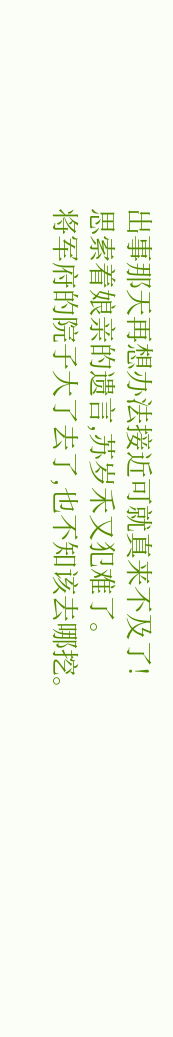出事那天再想办法接近可就真来不及了!
思索着娘亲的遗言,苏岁禾又犯难了。
将军府的院子大了去了,也不知该去哪挖。